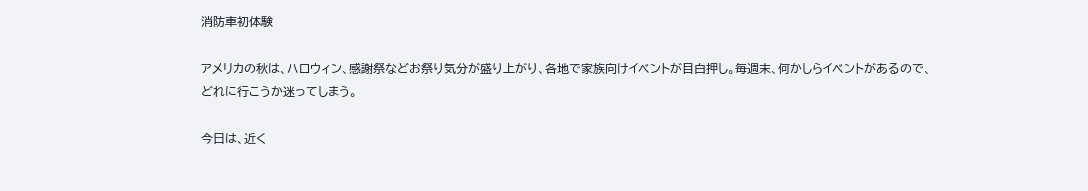消防車初体験

アメリカの秋は、ハロウィン、感謝祭などお祭り気分が盛り上がり、各地で家族向けイベントが目白押し。毎週末、何かしらイベントがあるので、どれに行こうか迷ってしまう。

今日は、近く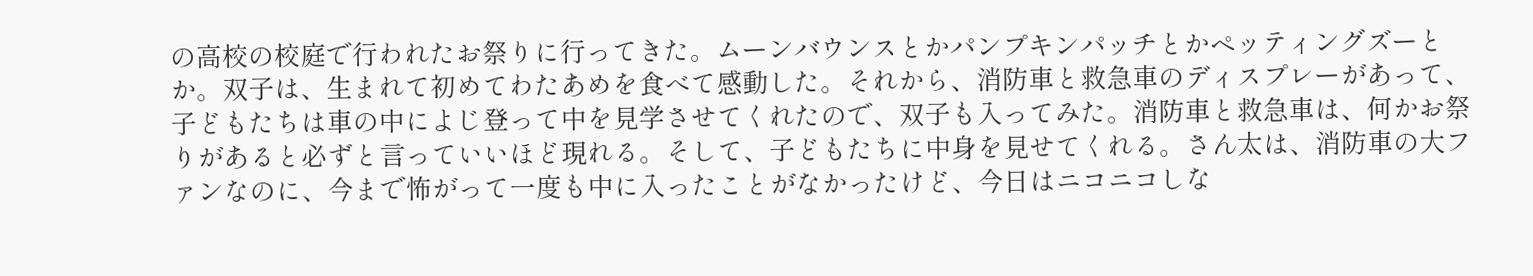の高校の校庭で行われたお祭りに行ってきた。ムーンバウンスとかパンプキンパッチとかペッティングズーとか。双子は、生まれて初めてわたあめを食べて感動した。それから、消防車と救急車のディスプレーがあって、子どもたちは車の中によじ登って中を見学させてくれたので、双子も入ってみた。消防車と救急車は、何かお祭りがあると必ずと言っていいほど現れる。そして、子どもたちに中身を見せてくれる。さん太は、消防車の大ファンなのに、今まで怖がって一度も中に入ったことがなかったけど、今日はニコニコしな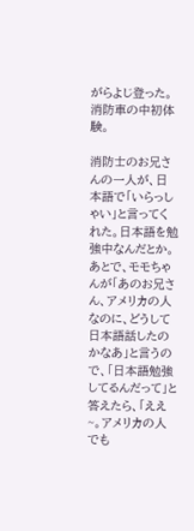がらよじ登った。消防車の中初体験。

消防士のお兄さんの一人が、日本語で「いらっしゃい」と言ってくれた。日本語を勉強中なんだとか。あとで、モモちゃんが「あのお兄さん、アメリカの人なのに、どうして日本語話したのかなあ」と言うので、「日本語勉強してるんだって」と答えたら、「ええ~。アメリカの人でも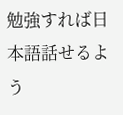勉強すれば日本語話せるよう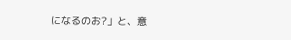になるのお?」と、意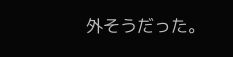外そうだった。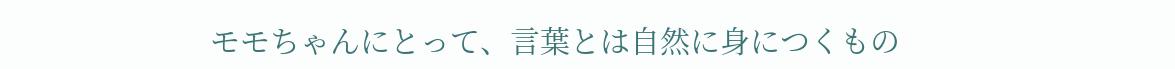モモちゃんにとって、言葉とは自然に身につくもの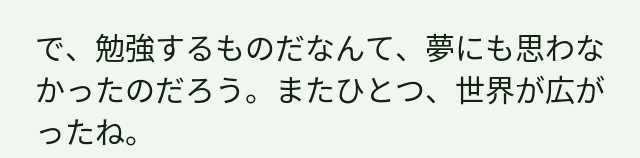で、勉強するものだなんて、夢にも思わなかったのだろう。またひとつ、世界が広がったね。